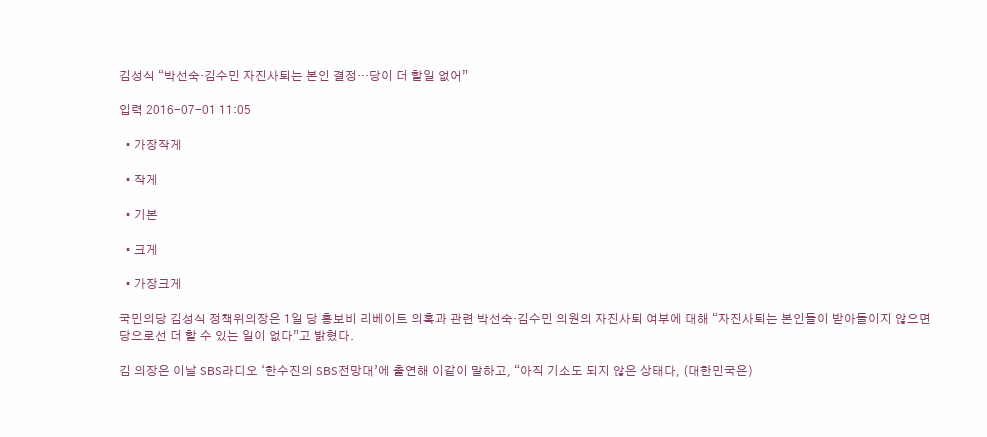김성식 “박선숙·김수민 자진사퇴는 본인 결정…당이 더 할일 없어”

입력 2016-07-01 11:05

  • 가장작게

  • 작게

  • 기본

  • 크게

  • 가장크게

국민의당 김성식 정책위의장은 1일 당 홍보비 리베이트 의혹과 관련 박선숙·김수민 의원의 자진사퇴 여부에 대해 “자진사퇴는 본인들이 받아들이지 않으면 당으로선 더 할 수 있는 일이 없다”고 밝혔다.

김 의장은 이날 SBS라디오 ‘한수진의 SBS전망대’에 출연해 이같이 말하고, “아직 기소도 되지 않은 상태다, (대한민국은)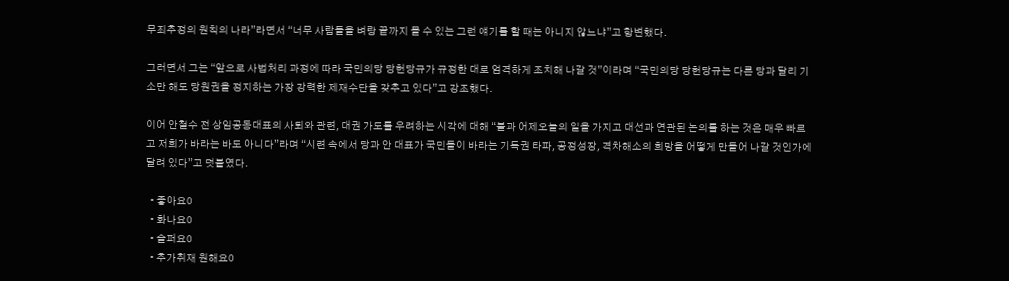무죄추정의 원칙의 나라”라면서 “너무 사람들을 벼랑 끝까지 몰 수 있는 그런 얘기를 할 때는 아니지 않느냐”고 항변했다.

그러면서 그는 “앞으로 사법처리 과정에 따라 국민의당 당헌당규가 규정한 대로 엄격하게 조치해 나갈 것”이라며 “국민의당 당헌당규는 다른 당과 달리 기소만 해도 당원권을 정지하는 가장 강력한 제재수단을 갖추고 있다”고 강조했다.

이어 안철수 전 상임공동대표의 사퇴와 관련, 대권 가도를 우려하는 시각에 대해 “불과 어제오늘의 일을 가지고 대선과 연관된 논의를 하는 것은 매우 빠르고 저희가 바라는 바도 아니다”라며 “시련 속에서 당과 안 대표가 국민들이 바라는 기득권 타파, 공정성장, 격차해소의 희망을 어떻게 만들어 나갈 것인가에 달려 있다”고 덧붙였다.

  • 좋아요0
  • 화나요0
  • 슬퍼요0
  • 추가취재 원해요0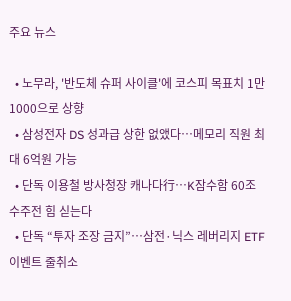주요 뉴스

  • 노무라, '반도체 슈퍼 사이클'에 코스피 목표치 1만1000으로 상향
  • 삼성전자 DS 성과급 상한 없앴다…메모리 직원 최대 6억원 가능
  • 단독 이용철 방사청장 캐나다行…K잠수함 60조 수주전 힘 싣는다
  • 단독 “투자 조장 금지”…삼전·닉스 레버리지 ETF 이벤트 줄취소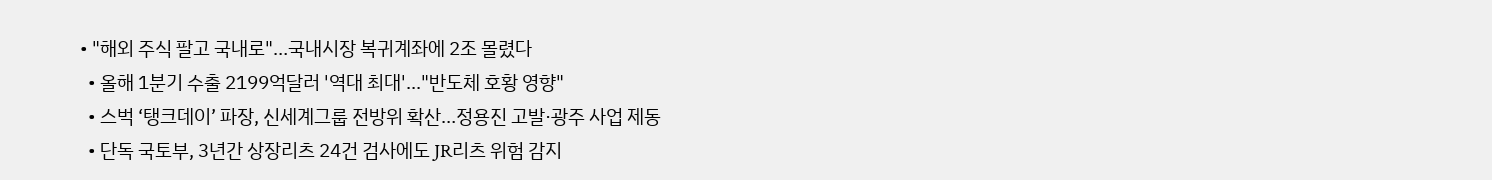• "해외 주식 팔고 국내로"…국내시장 복귀계좌에 2조 몰렸다
  • 올해 1분기 수출 2199억달러 '역대 최대'..."반도체 호황 영향"
  • 스벅 ‘탱크데이’ 파장, 신세계그룹 전방위 확산…정용진 고발·광주 사업 제동
  • 단독 국토부, 3년간 상장리츠 24건 검사에도 JR리츠 위험 감지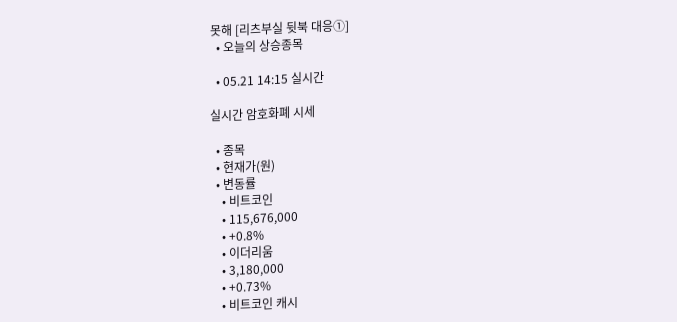못해 [리츠부실 뒷북 대응①]
  • 오늘의 상승종목

  • 05.21 14:15 실시간

실시간 암호화폐 시세

  • 종목
  • 현재가(원)
  • 변동률
    • 비트코인
    • 115,676,000
    • +0.8%
    • 이더리움
    • 3,180,000
    • +0.73%
    • 비트코인 캐시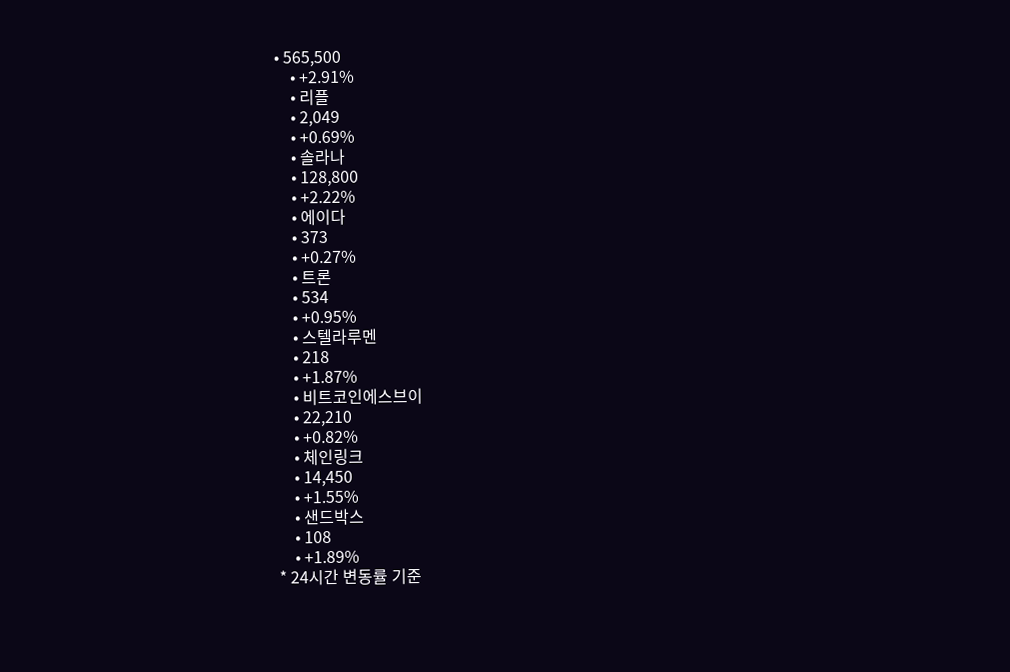• 565,500
    • +2.91%
    • 리플
    • 2,049
    • +0.69%
    • 솔라나
    • 128,800
    • +2.22%
    • 에이다
    • 373
    • +0.27%
    • 트론
    • 534
    • +0.95%
    • 스텔라루멘
    • 218
    • +1.87%
    • 비트코인에스브이
    • 22,210
    • +0.82%
    • 체인링크
    • 14,450
    • +1.55%
    • 샌드박스
    • 108
    • +1.89%
* 24시간 변동률 기준